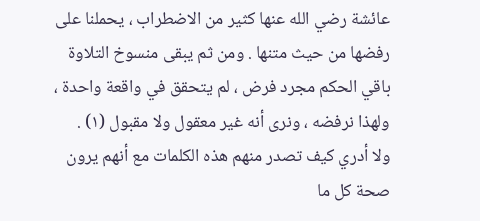عائشة رضي الله عنها كثير من الاضطراب ، يحملنا علی رفضها من حيث متنها . ومن ثم يبقی منسوخ التلاوة باقي الحكم مجرد فرض ، لم يتحقق في واقعة واحدة ، ولهذا نرفضه ، ونری أنه غير معقول ولا مقبول (١) .
ولا أدري كيف تصدر منهم هذه الكلمات مع أنهم يرون صحة كل ما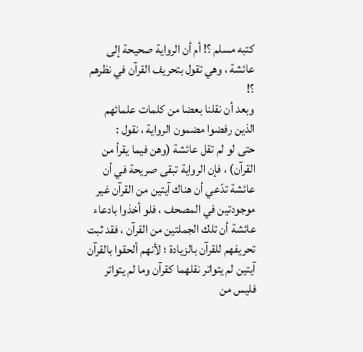كتبه مسلم ؟! أم أن الرواية صحيحة إلی عائشة ، وهي تقول بتحريف القرآن في نظرهم ؟!
وبعد أن نقلنا بعضا من كلمات علمائهم الذين رفضوا مضمون الرواية ، نقول :
حتی لو لم تقل عائشة (وهن فيما يقرأ من القرآن) ، فإن الرواية تبقی صريحة في أن عائشة تدّعي أن هناك آيتين من القرآن غير موجودتين في المصحف ، فلو أخذوا بادعاء عائشة أن تلك الجملتين من القرآن ، فقد ثبت تحريفهم للقرآن بالزيادة ؛ لأنهم ألحقوا بالقرآن آيتين لم يتواتر نقلهما كقرآن وما لم يتواتر فليس من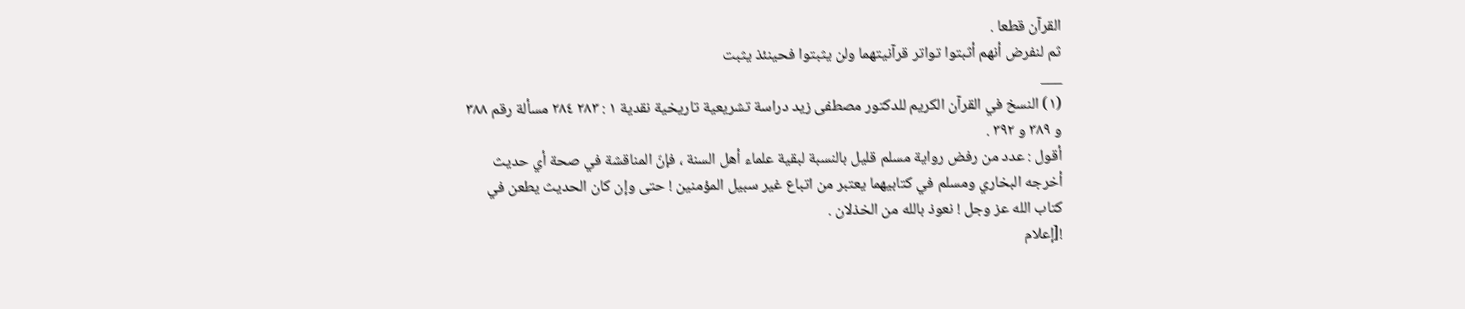القرآن قطعا .
ثم لنفرض أنهم أثبتوا تواتر قرآنيتهما ولن يثبتوا فحينئذ يثبت
___
(١) النسخ في القرآن الكريم للدكتور مصطفی زيد دراسة تشريعية تاريخية نقدية ١ : ٢٨٣ ٢٨٤ مسألة رقم ٣٨٨ و ٣٨٩ و ٣٩٢ .
أقول : عدد من رفض رواية مسلم قليل بالنسبة لبقية علماء أهل السنة ، فإنّ المناقشة في صحة أي حديث أخرجه البخاري ومسلم في كتابيهما يعتبر من اتباع غير سبيل المؤمنين ! حتی وإن كان الحديث يطعن في كتاب الله عز وجل ! نعوذ بالله من الخذلان .
![إعلام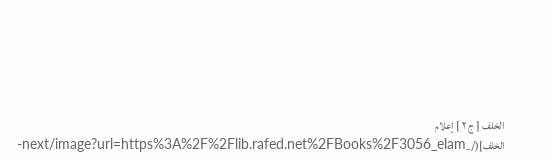الخلف [ ج ٢ ] إعلام الخلف](/_next/image?url=https%3A%2F%2Flib.rafed.net%2FBooks%2F3056_elam-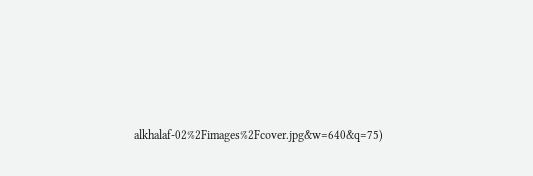alkhalaf-02%2Fimages%2Fcover.jpg&w=640&q=75)